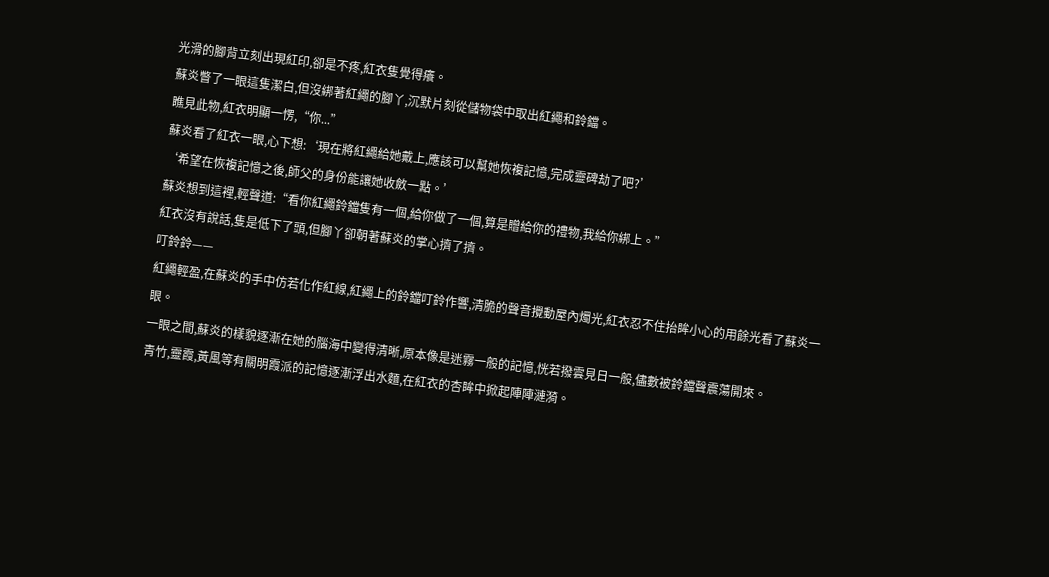光滑的腳背立刻出現紅印,卻是不疼,紅衣隻覺得癢。
蘇炎瞥了一眼這隻潔白,但沒綁著紅繩的腳丫,沉默片刻從儲物袋中取出紅繩和鈴鐺。
瞧見此物,紅衣明顯一愣,“你...”
蘇炎看了紅衣一眼,心下想:‘現在將紅繩給她戴上,應該可以幫她恢複記憶,完成靈碑劫了吧?’
‘希望在恢複記憶之後,師父的身份能讓她收斂一點。’
蘇炎想到這裡,輕聲道:“看你紅繩鈴鐺隻有一個,給你做了一個,算是贈給你的禮物,我給你綁上。”
紅衣沒有說話,隻是低下了頭,但腳丫卻朝著蘇炎的掌心擠了擠。
叮鈴鈴——
紅繩輕盈,在蘇炎的手中仿若化作紅線,紅繩上的鈴鐺叮鈴作響,清脆的聲音攪動屋內燭光,紅衣忍不住抬眸小心的用餘光看了蘇炎一眼。
一眼之間,蘇炎的樣貌逐漸在她的腦海中變得清晰,原本像是迷霧一般的記憶,恍若撥雲見日一般,儘數被鈴鐺聲震蕩開來。
青竹,靈霞,黃風等有關明霞派的記憶逐漸浮出水麵,在紅衣的杏眸中掀起陣陣漣漪。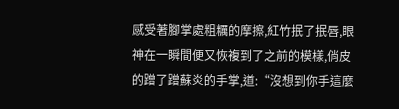感受著腳掌處粗糲的摩擦,紅竹抿了抿唇,眼神在一瞬間便又恢複到了之前的模樣,俏皮的蹭了蹭蘇炎的手掌,道:“沒想到你手這麼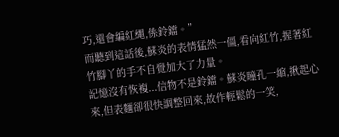巧,還會編紅繩,係鈴鐺。”
而聽到這話後,蘇炎的表情猛然一僵,看向紅竹,握著紅竹腳丫的手不自覺加大了力量。
記憶沒有恢複...信物不是鈴鐺。蘇炎瞳孔一縮,揪起心來,但表麵卻很快調整回來,故作輕鬆的一笑,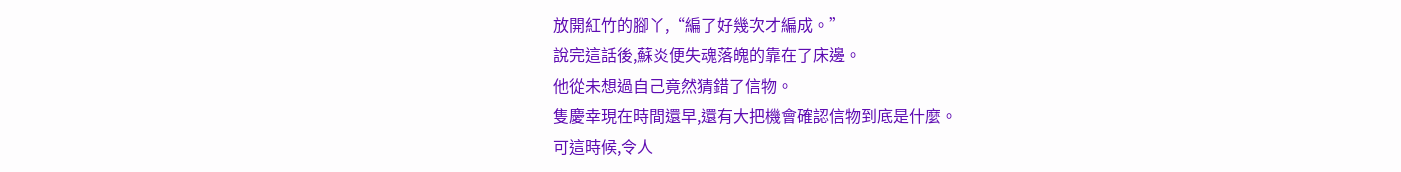放開紅竹的腳丫,“編了好幾次才編成。”
說完這話後,蘇炎便失魂落魄的靠在了床邊。
他從未想過自己竟然猜錯了信物。
隻慶幸現在時間還早,還有大把機會確認信物到底是什麼。
可這時候,令人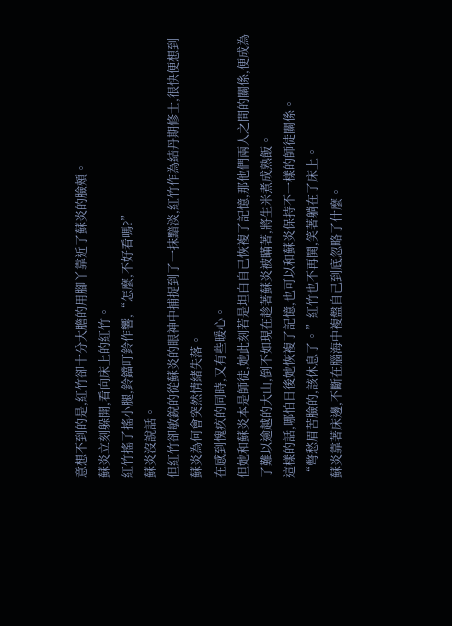意想不到的是,紅竹卻十分大膽的用腳丫靠近了蘇炎的臉頰。
蘇炎立刻躲開,看向床上的紅竹。
紅竹搖了搖小腿,鈴鐺叮鈴作響,“怎麼,不好看嗎?”
蘇炎沒說話。
但紅竹卻敏銳的從蘇炎的眼神中捕捉到了一抹黯淡,紅竹作為結丹期修士,很快便想到蘇炎為何會突然情緒失落。
在感到愧疚的同時,又有些暖心。
但她和蘇炎本是師徒,她此刻若是坦白自己恢複了記憶,那他們兩人之間的關係,便成為了難以逾越的大山,倒不如現在趁著蘇炎被瞞著,將生米煮成熟飯。
這樣的話,哪怕日後她恢複了記憶,也可以和蘇炎保持不一樣的師徒關係。
“彆愁眉苦臉的,該休息了。”紅竹也不再鬨,笑著躺在了床上。
蘇炎靠著床邊,不斷在腦海中複盤自己到底忽略了什麼。